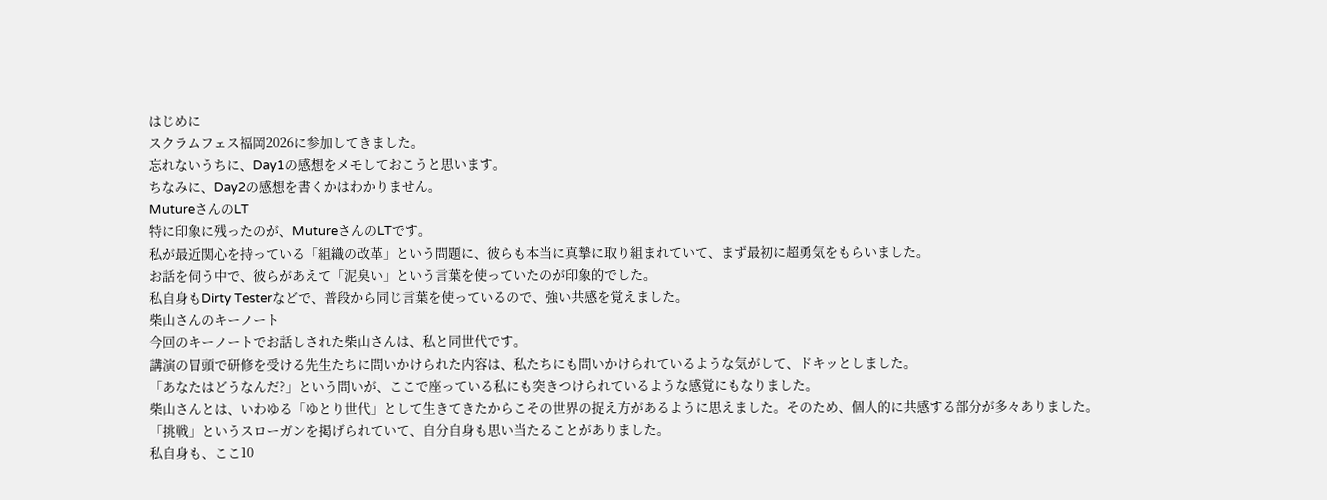はじめに
スクラムフェス福岡2026に参加してきました。
忘れないうちに、Day1の感想をメモしておこうと思います。
ちなみに、Day2の感想を書くかはわかりません。
MutureさんのLT
特に印象に残ったのが、MutureさんのLTです。
私が最近関心を持っている「組織の改革」という問題に、彼らも本当に真摯に取り組まれていて、まず最初に超勇気をもらいました。
お話を伺う中で、彼らがあえて「泥臭い」という言葉を使っていたのが印象的でした。
私自身もDirty Testerなどで、普段から同じ言葉を使っているので、強い共感を覚えました。
柴山さんのキーノート
今回のキーノートでお話しされた柴山さんは、私と同世代です。
講演の冒頭で研修を受ける先生たちに問いかけられた内容は、私たちにも問いかけられているような気がして、ドキッとしました。
「あなたはどうなんだ?」という問いが、ここで座っている私にも突きつけられているような感覚にもなりました。
柴山さんとは、いわゆる「ゆとり世代」として生きてきたからこその世界の捉え方があるように思えました。そのため、個人的に共感する部分が多々ありました。
「挑戦」というスローガンを掲げられていて、自分自身も思い当たることがありました。
私自身も、ここ10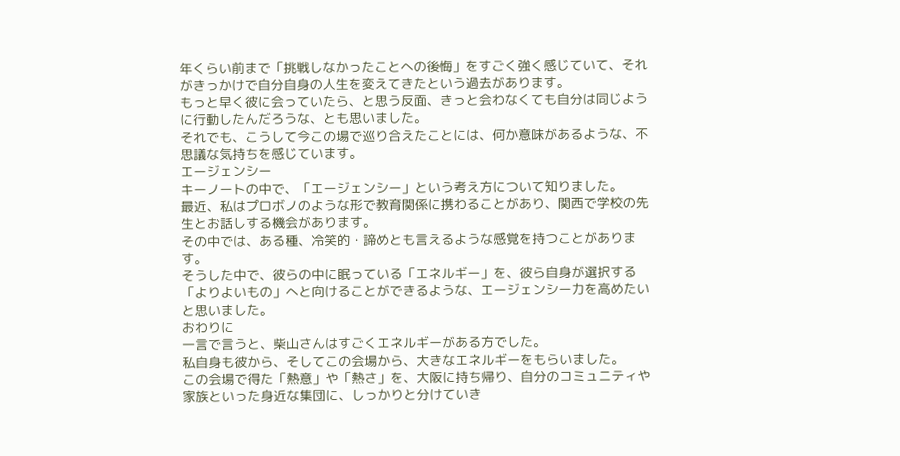年くらい前まで「挑戦しなかったことへの後悔」をすごく強く感じていて、それがきっかけで自分自身の人生を変えてきたという過去があります。
もっと早く彼に会っていたら、と思う反面、きっと会わなくても自分は同じように行動したんだろうな、とも思いました。
それでも、こうして今この場で巡り合えたことには、何か意味があるような、不思議な気持ちを感じています。
エージェンシー
キーノートの中で、「エージェンシー」という考え方について知りました。
最近、私はプロボノのような形で教育関係に携わることがあり、関西で学校の先生とお話しする機会があります。
その中では、ある種、冷笑的・諦めとも言えるような感覚を持つことがあります。
そうした中で、彼らの中に眠っている「エネルギー」を、彼ら自身が選択する「よりよいもの」へと向けることができるような、エージェンシー力を高めたいと思いました。
おわりに
一言で言うと、柴山さんはすごくエネルギーがある方でした。
私自身も彼から、そしてこの会場から、大きなエネルギーをもらいました。
この会場で得た「熱意」や「熱さ」を、大阪に持ち帰り、自分のコミュニティや家族といった身近な集団に、しっかりと分けていき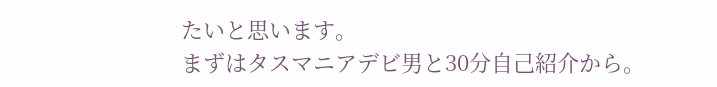たいと思います。
まずはタスマニアデビ男と30分自己紹介から。